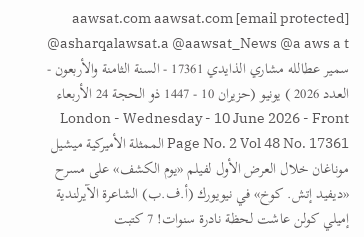[email protected] aawsat.com aawsat.com @asharqalawsat.a @aawsat_News @a aws a t سمير عطالله مشاري الذايدي 17361 - السنة الثامنة والأربعون - العدد 2026 ) يونيو (حزيران 10 - 1447 ذو الحجة 24 الأربعاء London - Wednesday - 10 June 2026 - Front Page No. 2 Vol 48 No. 17361 الممثلة الأميركية ميشيل موناغان خلال العرض الأول لفيلم «يوم الكشف» على مسرح «ديفيد إتش. كوخ» في نيويورك (أ.ف.ب) الشاعرة الآيرلندية إميلي كولن عاشت لحظة نادرة سنوات! 7 كتبت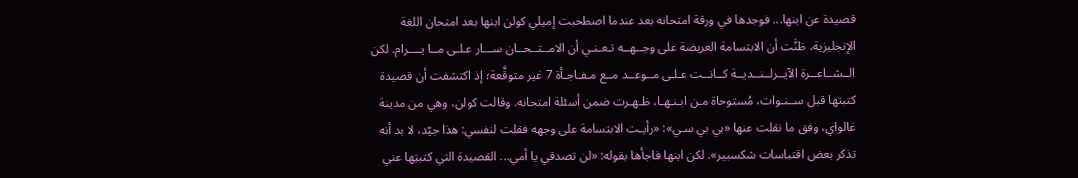قصيدة عن ابنها... فوجدها في ورقة امتحانه بعد عندما اصطحبت إميلي كولن ابنها بعد امتحان اللغة الإنجليزية، ظنَّت أن الابتسامة العريضة على وجــهــه تـعـنـي أن الامــتــحــان ســـار عـلـى مــا يــــرام. لكن الــشــاعــرة الآيــرلــنــديــة كــانــت عـلـى مــوعــد مــع مـفـاجـأة 7 غير متوقَّعة؛ إذ اكتشفت أن قصيدة كتبتها قبل ســنـوات، مُستوحاة مـن ابـنـهـا، ظـهـرت ضمن أسئلة امتحانه. وقالت كولن، وهي من مدينة غالواي، وفق ما نقلت عنها «بي بي سـي»: «رأيـت الابتسامة على وجهه فقلت لنفسي: هذا جيّد، لا بد أنه تذكر بعض اقتباسات شكسبير». لكن ابنها فاجأها بقوله: «لن تصدقي يا أمي... القصيدة التي كتبتِها عني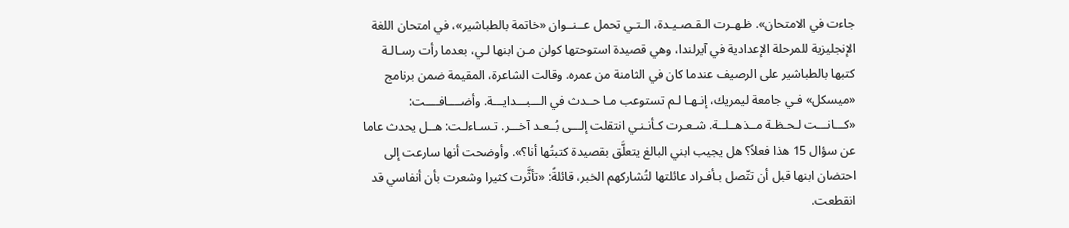جاءت في الامتحان». ظـهـرت الـقـصـيـدة، الـتـي تحمل عــنــوان «خاتمة بالطباشير»، في امتحان اللغة الإنجليزية للمرحلة الإعدادية في آيرلندا، وهي قصيدة استوحتها كولن مـن ابنها لـي، بعدما رأت رسـالـة كتبها بالطباشير على الرصيف عندما كان في الثامنة من عمره. وقالت الشاعرة، المقيمة ضمن برنامج «ميسكل» فـي جامعة ليمريك، إنـهـا لـم تستوعب مـا حــدث في الـــبـــدايـــة. وأضــــافــــت: «كـــانـــت لـحـظـة مــذهــلــة. شـعـرت كـأنـنـي انتقلت إلـــى بُــعـد آخـــر. تـسـاءلـت: هــل يحدث عاما عن سؤال 15 هذا فعلاً؟ هل يجيب ابني البالغ يتعلَّق بقصيدة كتبتُها أنا؟». وأوضحت أنها سارعت إلى احتضان ابنها قبل أن تتّصل بـأفـراد عائلتها لتُشاركهم الخبر، قائلةً: «تأثَّرت كثيرا وشعرت بأن أنفاسي قد انقطعت.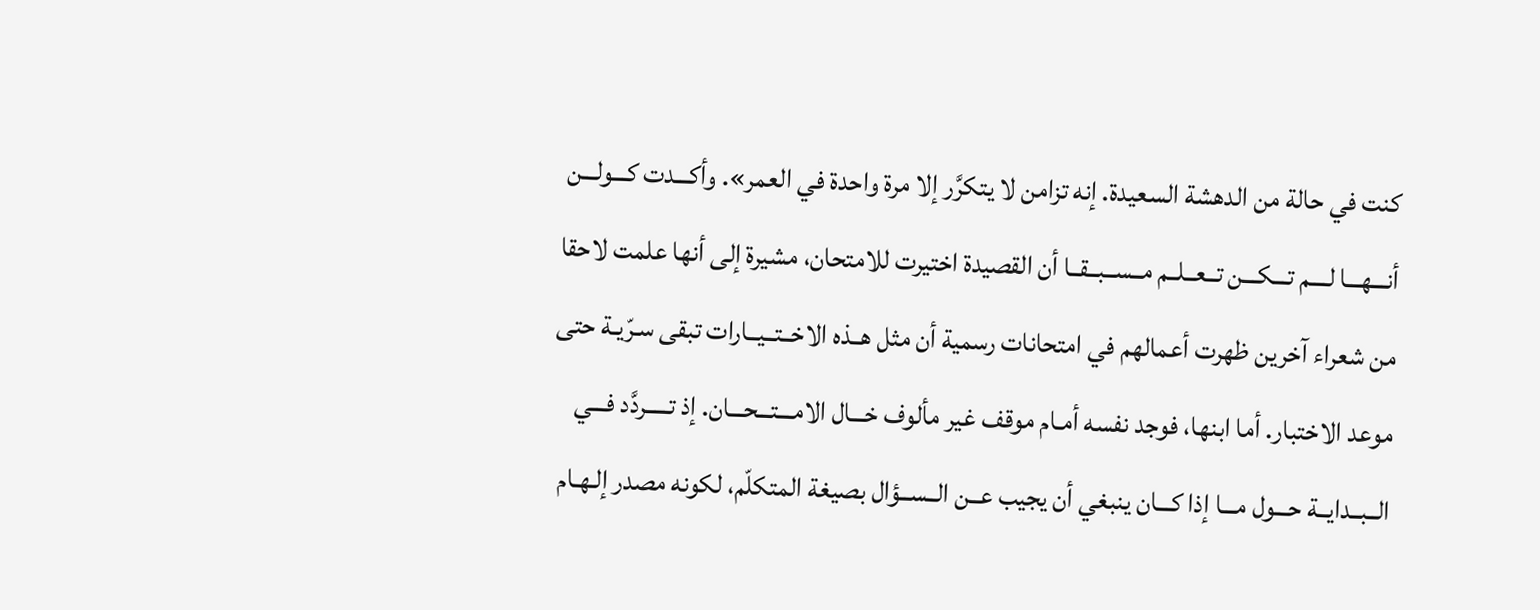كنت في حالة من الدهشة السعيدة. إنه تزامن لا يتكرَّر إلا مرة واحدة في العمر». وأكـــدت كـــولـــن أنـــهـــا لــــم تـــكـــن تــعــلــم مــســبــقــا أن القصيدة اختيرت للامتحان، مشيرة إلى أنها علمت لاحقا من شعراء آخرين ظهرت أعمالهم في امتحانات رسمية أن مثل هــذه الاخــتــيــارات تبقى سـرّيـة حتى موعد الاختبار. أما ابنها، فوجد نفسه أمـام موقف غير مألوف خـــال الامـــتـــحـــان. إذ تـــــردَّد فـــي الــبــدايــة حـــول مـــا إذا كـــان ينبغي أن يجيب عــن الــســؤال بصيغة المتكلّم، لكونه مصدر إلـهـام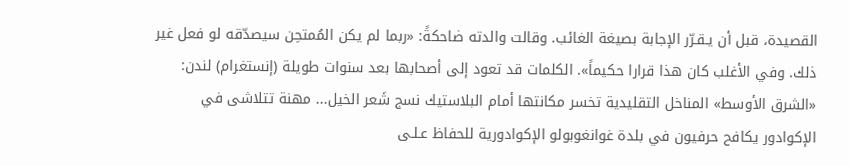القصيدة، قبل أن يـقـرّر الإجابة بصيغة الغائب. وقالت والدته ضاحكةً: «ربما لم يكن المُمتحِن سيصدّقه لو فعل غير ذلك. وفي الأغلب كان هذا قرارا حكيماً». الكلمات قد تعود إلى أصحابها بعد سنوات طويلة (إنستغرام) لندن: «الشرق الأوسط» المناخل التقليدية تخسر مكانتها أمام البلاستيك نسج شَعر الخيل... مهنة تتلاشى في الإكوادور يكافح حرفيون في بلدة غوانغوبولو الإكوادورية للحفاظ عـلـى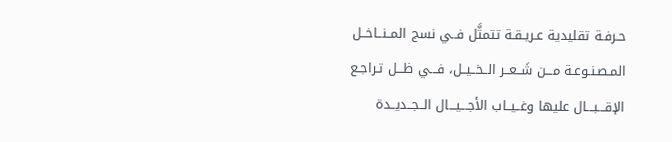حـرفـة تقليدية عـريـقـة تتمثَّل فــي نسج المــنــاخــل المـصـنـوعـة مـــن شَــعــر الــخــيــل، فـــي ظـــل تـراجـع الإقـــبـــال عليها وغــيــاب الأجـــيـــال الــجــديــدة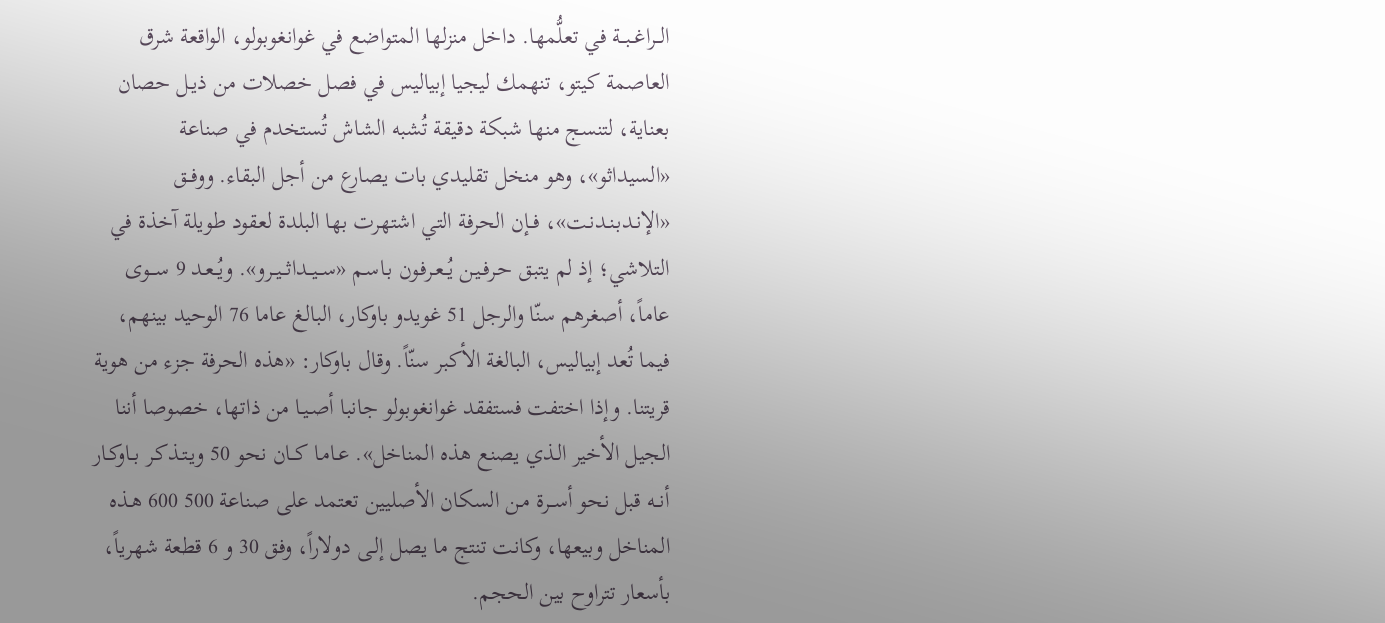الــراغــبــة في تعلُّمها. داخل منزلها المتواضع في غوانغوبولو، الواقعة شرق العاصمة كيتو، تنهمك ليجيا إبياليس في فصل خصلات من ذيـل حصان بعناية، لتنسج منها شبكة دقيقة تُشبه الشاش تُستخدم في صناعة «السيداثو»، وهو منخل تقليدي بات يصارع من أجل البقاء. ووفــق «الإنـدبـنـدنـت»، فــإن الحرفة التي اشتهرت بها البلدة لعقود طويلة آخذة في التلاشي؛ إذ لم يتبق حـرفـيـن يُــعـرفـون بـاسـم «ســيــداثــيــرو». ويُــعـد 9 ســـوى عاماً، أصغرهم سنّا والرجل 51 غويدو باوكار، البالغ عاما 76 الوحيد بينهم، فيما تُعد إبياليس، البالغة الأكبر سنّاً. وقال باوكار: «هذه الحرفة جزء من هوية قريتنا. وإذا اختفت فستفقد غوانغوبولو جانبا أصـيـا من ذاتها، خصوصا أننا الجيل الأخير الـذي يصنع هذه المناخل». عـامـا كــان نحو 50 ويـتـذكـر بــاوكـار أنــه قبل نحو أســرة مـن السكان الأصليين تعتمد على صناعة 500 600 هـذه المناخل وبيعها، وكانت تنتج ما يصل إلـى دولاراً، وفق 30 و 6 قطعة شهرياً، بأسعار تتراوح بين الحجم.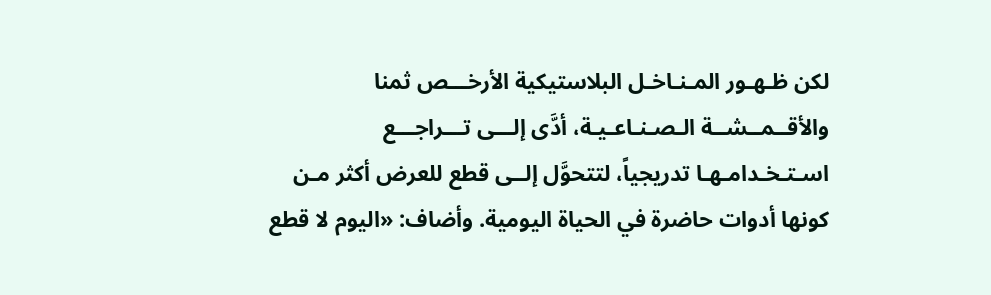لكن ظـهـور المـنـاخـل البلاستيكية الأرخـــص ثمنا والأقــمــشــة الـصـنـاعـيـة، أدَّى إلـــى تـــراجـــع اسـتـخـدامـهـا تدريجياً، لتتحوَّل إلــى قطع للعرض أكثر مـن كونها أدوات حاضرة في الحياة اليومية. وأضاف: «اليوم لا قطع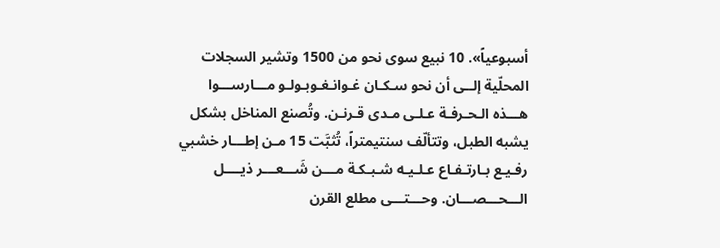أسبوعياً». 10 نبيع سوى نحو من 1500 وتشير السجلات المحلّية إلــى أن نحو سـكـان غـوانـغـوبـولـو مـــارســـوا هـــذه الـحـرفـة عـلـى مـدى قـرنـن. وتُصنع المناخل بشكل يشبه الطبل، وتتألّف سنتيمتراً، تُثبَّت 15 مـن إطـــار خشبي رفـيـع بـارتـفـاع عـلـيـه شـبـكـة مـــن شَـــعـــر ذيــــل الـــحـــصـــان. وحـــتـــى مطلع القرن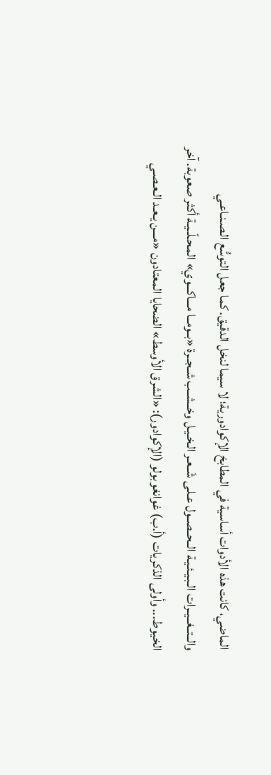الماضي، كانت هذه الأدوات أساسية في المطابخ الإكوادورية؛ لا سيما لنخل الدقيق. كما جعل التوسُّع الـصـنـاعـي والــتــغــيــرات الـبـيـئـيـة الــحــصــول عـلـى شَــعـر الـخـيـل وخــشــب شــجــرة «بــومــا مـــاكـــوي» المـحـلّــيـة أكثر صعوبة. آخر الخيوط... وأولى الذكريات (أ.ب) غوانغوبولو (الإكوادور): «الشرق الأوسط» الضحايا المعتادون «مـــن يـعـد الـعـصـي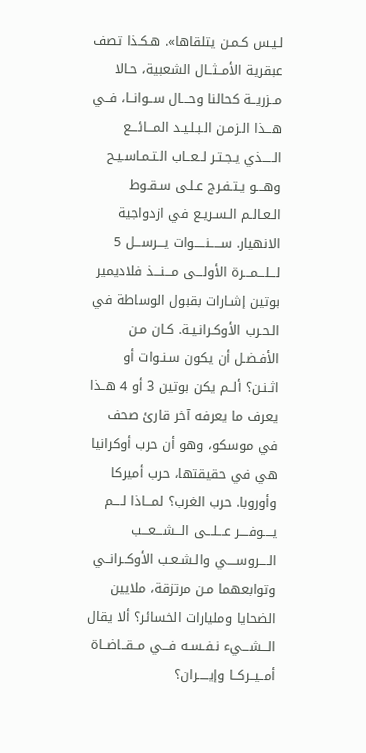لـيـس كـمـن يتلقاها». هـكـذا تصف عبقرية الأمــثــال الشعبية، حـالا مــزريــة كحالنا وحـــال ســوانــا، فــي هـــذا الـزمـن الـبـلـيـد المـــائـــع الـــــذي يـجـتـر لــعــاب الـتـمـاسـيـح وهـــو يـتـفـرج عـلـى سـقـوط الـعـالـم الـسـريـع في ازدواجية الانهيار. ســـــنـــــوات يـــرســـل 5 لـــلـــمـــرة الأولـــى مـــنـــذ فلاديمير بوتين إشـارات بقبول الوساطة في الـحـرب الأوكـرانـيـة. كـان مـن الأفـضـل أن يكون سـنـوات أو اثـنـن؟ ألــم يكن بوتين 3 أو 4 هــذا يعرف ما يعرفه آخر قارئ صحف في موسكو، وهو أن حرب أوكرانيا هي في حقيقتها، حرب أميركا وأوروبا. حرب الغرب؟ لمـــاذا لــــم يــــوفــــر عـــلـــى الـــشـــعـــب الــــروســــي والـشـعـب الأوكــرانــي وتوابعهما مـن مرتزقة، ملايين الضحايا ومليارات الخسائر؟ ألا يقال الـــشـــيء نـفـسـه فـــي مــقــاضــاة أمــيــركــا وإيـــــران؟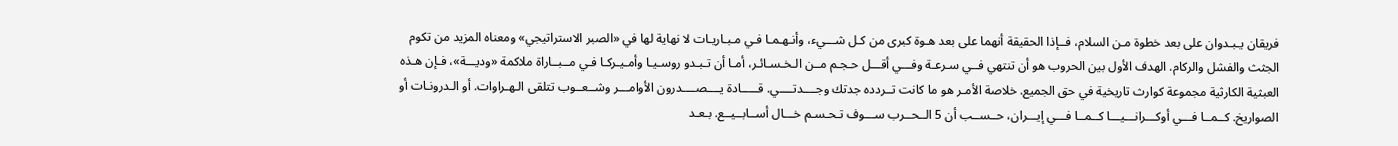فريقان يـبـدوان على بعد خطوة مـن السلام، فــإذا الحقيقة أنهما على بعد هـوة كبرى من كـل شـــيء، وأنـهـمـا فـي مـبـاريـات لا نهاية لها في «الصبر الاستراتيجي» ومعناه المزيد من تكوم الجثث والفشل والركام. الهدف الأول بين الحروب هو أن تنتهي فــي سـرعـة وفـــي أقـــل حـجـم مــن الـخـسـائـر، أمـا أن تـبـدو روسـيـا وأمـيـركـا فـي مــبــاراة ملاكمة «وديـــة»، فـإن هـذه العبثية الكارثية مجموعة كوارث تاريخية في حق الجميع. خلاصة الأمـر هو ما كانت تــردده جدتك وجــــدتــــي. قـــــادة يــــصــــدرون الأوامـــر وشــعــوب تتلقى الـهـراوات. أو الـدرونـات أو الصواريخ. كــمــا فـــي أوكـــرانـــيـــا كــمــا فـــي إيـــران، حــســب أن 5 الــحــرب ســـوف تـحـسـم خـــال أســابــيــع. بـعـد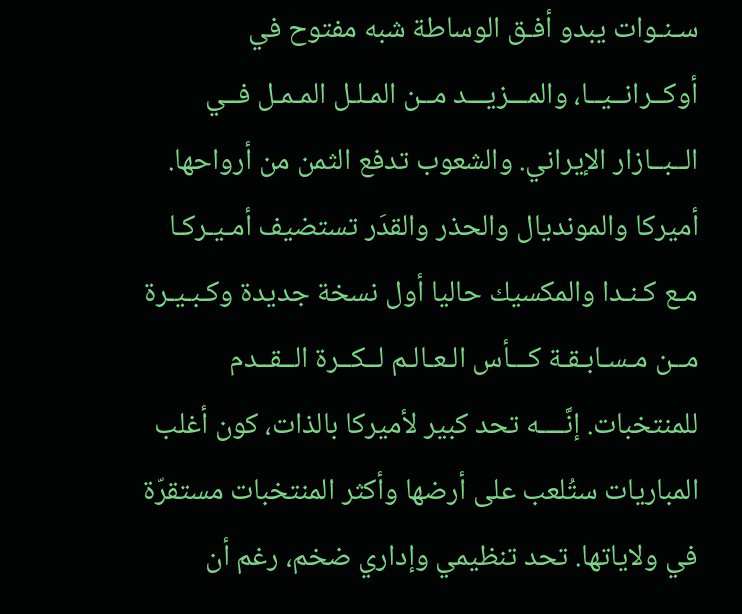سـنـوات يبدو أفـق الوساطة شبه مفتوح في أوكــرانــيــا، والمـــزيـــد مــن المـلـل المـمـل فــي الــبــازار الإيراني. والشعوب تدفع الثمن من أرواحها. أميركا والمونديال والحذر والقدَر تستضيف أمـيـركـا مـع كـنـدا والمكسيك حاليا أول نسخة جديدة وكـبـيـرة مــن مـسـابـقـة كـــأس الـعـالـم لــكــرة الــقــدم للمنتخبات. إنَّــــه تحد كبير لأميركا بالذات، كون أغلب المباريات ستُلعب على أرضها وأكثر المنتخبات مستقرّة في ولاياتها. تحد تنظيمي وإداري ضخم، رغم أن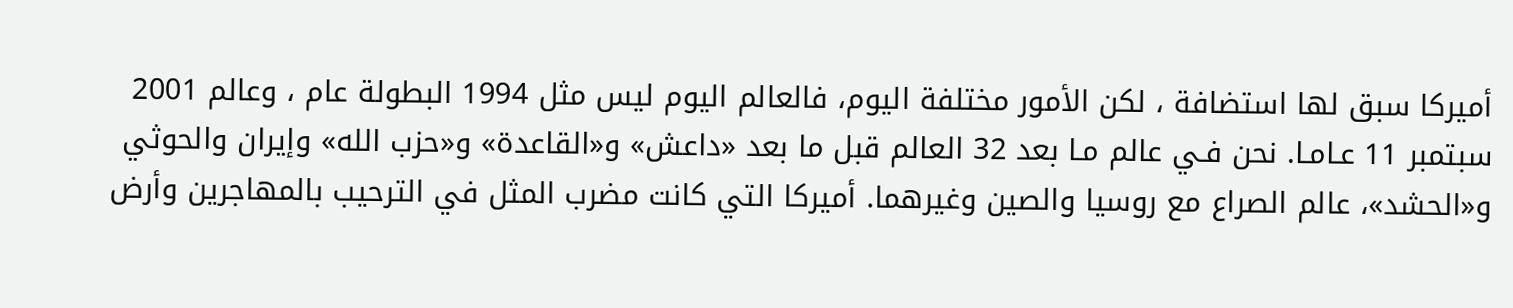أميركا سبق لها استضافة ، لكن الأمور مختلفة اليوم، فالعالم اليوم ليس مثل 1994 البطولة عام ، وعالم 2001 سبتمبر 11 عـامـا. نحن فـي عالم مـا بعد 32 العالم قبل ما بعد «داعش» و«القاعدة» و«حزب الله» وإيران والحوثي و«الحشد»، عالم الصراع مع روسيا والصين وغيرهما. أميركا التي كانت مضرب المثل في الترحيب بالمهاجرين وأرض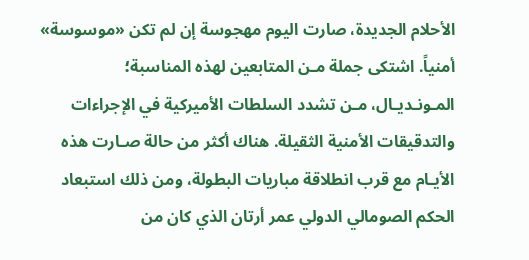الأحلام الجديدة، صارت اليوم مهجوسة إن لم تكن «موسوسة» أمنياً. اشتكى جملة مـن المتابعين لهذه المناسبة؛ المـونـديـال، مـن تشدد السلطات الأميركية في الإجراءات والتدقيقات الأمنية الثقيلة. هناك أكثر من حالة صـارت هذه الأيـام مع قرب انطلاقة مباريات البطولة، ومن ذلك استبعاد الحكم الصومالي الدولي عمر أرتان الذي كان من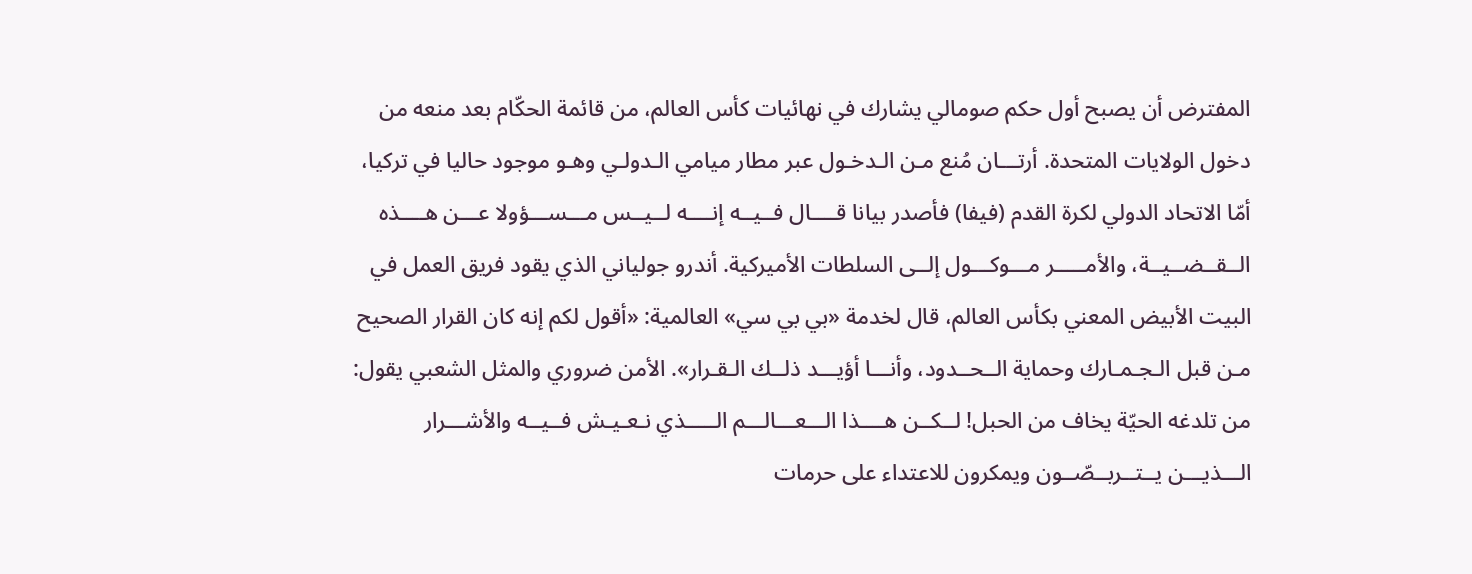المفترض أن يصبح أول حكم صومالي يشارك في نهائيات كأس العالم، من قائمة الحكّام بعد منعه من دخول الولايات المتحدة. أرتـــان مُنع مـن الـدخـول عبر مطار ميامي الـدولـي وهـو موجود حاليا في تركيا، أمّا الاتحاد الدولي لكرة القدم (فيفا) فأصدر بيانا قــــال فــيــه إنــــه لــيــس مـــســـؤولا عـــن هــــذه الــقــضــيــة، والأمـــــر مـــوكـــول إلــى السلطات الأميركية. أندرو جولياني الذي يقود فريق العمل في البيت الأبيض المعني بكأس العالم، قال لخدمة «بي بي سي» العالمية: «أقول لكم إنه كان القرار الصحيح مـن قبل الـجـمـارك وحماية الــحــدود، وأنـــا أؤيـــد ذلــك الـقـرار». الأمن ضروري والمثل الشعبي يقول: من تلدغه الحيّة يخاف من الحبل! لــكــن هــــذا الـــعـــالـــم الـــــذي نـعـيـش فــيــه والأشـــرار الـــذيـــن يــتــربــصّــون ويمكرون للاعتداء على حرمات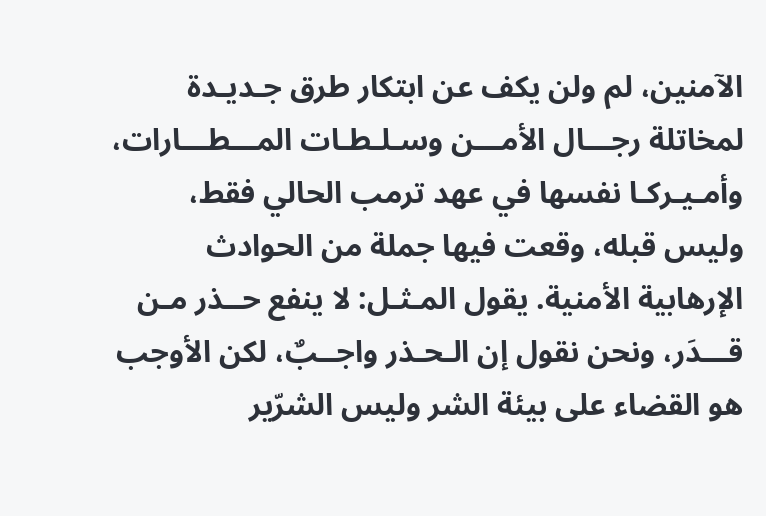الآمنين، لم ولن يكف عن ابتكار طرق جـديـدة لمخاتلة رجـــال الأمـــن وسـلـطـات المـــطـــارات، وأمـيـركـا نفسها في عهد ترمب الحالي فقط، وليس قبله، وقعت فيها جملة من الحوادث الإرهابية الأمنية. يقول المـثـل: لا ينفع حــذر مـن قـــدَر، ونحن نقول إن الـحـذر واجــبٌ، لكن الأوجب هو القضاء على بيئة الشر وليس الشرّير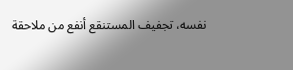نفسه، تجفيف المستنقع أنفع من ملاحقة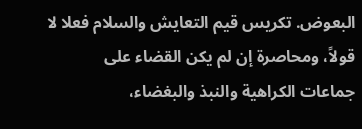البعوض. تكريس قيم التعايش والسلام فعلا لا قولاً، ومحاصرة إن لم يكن القضاء على جماعات الكراهية والنبذ والبغضاء،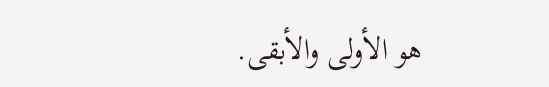هو الأولى والأبقى.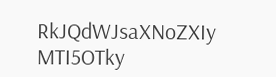RkJQdWJsaXNoZXIy MTI5OTky